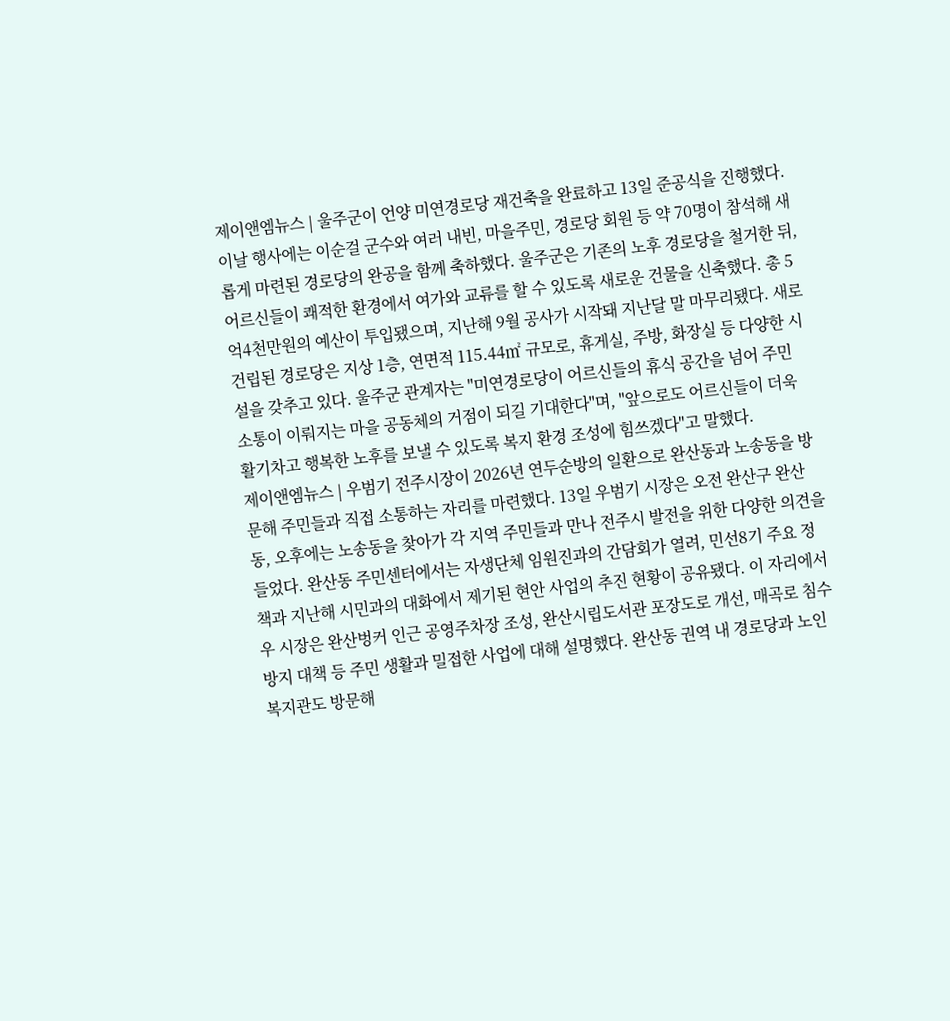제이앤엠뉴스 | 울주군이 언양 미연경로당 재건축을 완료하고 13일 준공식을 진행했다. 이날 행사에는 이순걸 군수와 여러 내빈, 마을주민, 경로당 회원 등 약 70명이 참석해 새롭게 마련된 경로당의 완공을 함께 축하했다. 울주군은 기존의 노후 경로당을 철거한 뒤, 어르신들이 쾌적한 환경에서 여가와 교류를 할 수 있도록 새로운 건물을 신축했다. 총 5억4천만원의 예산이 투입됐으며, 지난해 9월 공사가 시작돼 지난달 말 마무리됐다. 새로 건립된 경로당은 지상 1층, 연면적 115.44㎡ 규모로, 휴게실, 주방, 화장실 등 다양한 시설을 갖추고 있다. 울주군 관계자는 "미연경로당이 어르신들의 휴식 공간을 넘어 주민 소통이 이뤄지는 마을 공동체의 거점이 되길 기대한다"며, "앞으로도 어르신들이 더욱 활기차고 행복한 노후를 보낼 수 있도록 복지 환경 조성에 힘쓰겠다"고 말했다.
제이앤엠뉴스 | 우범기 전주시장이 2026년 연두순방의 일환으로 완산동과 노송동을 방문해 주민들과 직접 소통하는 자리를 마련했다. 13일 우범기 시장은 오전 완산구 완산동, 오후에는 노송동을 찾아가 각 지역 주민들과 만나 전주시 발전을 위한 다양한 의견을 들었다. 완산동 주민센터에서는 자생단체 임원진과의 간담회가 열려, 민선8기 주요 정책과 지난해 시민과의 대화에서 제기된 현안 사업의 추진 현황이 공유됐다. 이 자리에서 우 시장은 완산벙커 인근 공영주차장 조성, 완산시립도서관 포장도로 개선, 매곡로 침수 방지 대책 등 주민 생활과 밀접한 사업에 대해 설명했다. 완산동 권역 내 경로당과 노인복지관도 방문해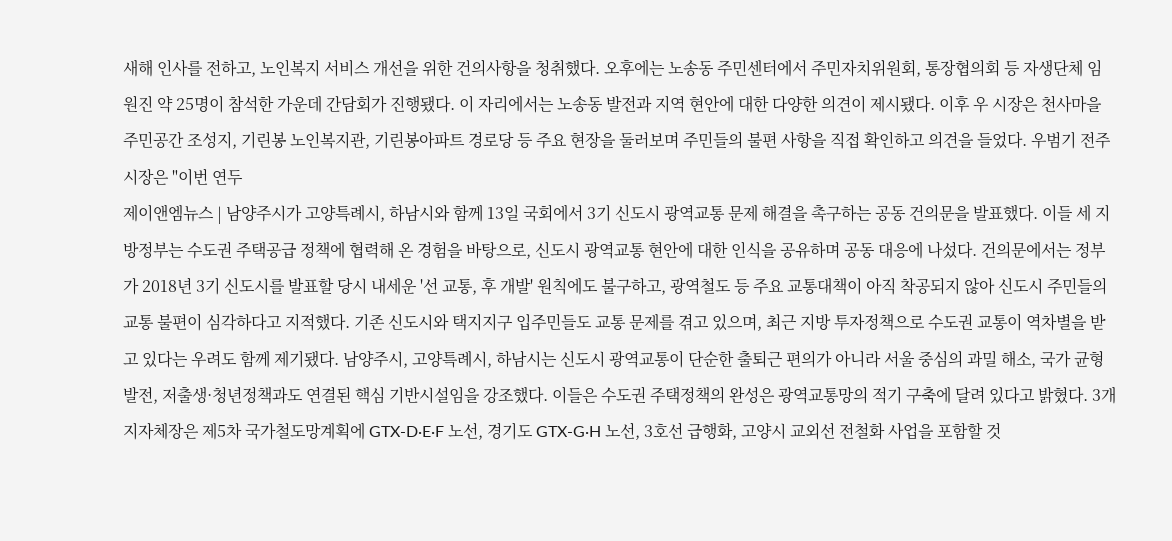새해 인사를 전하고, 노인복지 서비스 개선을 위한 건의사항을 청취했다. 오후에는 노송동 주민센터에서 주민자치위원회, 통장협의회 등 자생단체 임원진 약 25명이 참석한 가운데 간담회가 진행됐다. 이 자리에서는 노송동 발전과 지역 현안에 대한 다양한 의견이 제시됐다. 이후 우 시장은 천사마을 주민공간 조성지, 기린봉 노인복지관, 기린봉아파트 경로당 등 주요 현장을 둘러보며 주민들의 불편 사항을 직접 확인하고 의견을 들었다. 우범기 전주시장은 "이번 연두
제이앤엠뉴스 | 남양주시가 고양특례시, 하남시와 함께 13일 국회에서 3기 신도시 광역교통 문제 해결을 촉구하는 공동 건의문을 발표했다. 이들 세 지방정부는 수도권 주택공급 정책에 협력해 온 경험을 바탕으로, 신도시 광역교통 현안에 대한 인식을 공유하며 공동 대응에 나섰다. 건의문에서는 정부가 2018년 3기 신도시를 발표할 당시 내세운 '선 교통, 후 개발' 원칙에도 불구하고, 광역철도 등 주요 교통대책이 아직 착공되지 않아 신도시 주민들의 교통 불편이 심각하다고 지적했다. 기존 신도시와 택지지구 입주민들도 교통 문제를 겪고 있으며, 최근 지방 투자정책으로 수도권 교통이 역차별을 받고 있다는 우려도 함께 제기됐다. 남양주시, 고양특례시, 하남시는 신도시 광역교통이 단순한 출퇴근 편의가 아니라 서울 중심의 과밀 해소, 국가 균형발전, 저출생·청년정책과도 연결된 핵심 기반시설임을 강조했다. 이들은 수도권 주택정책의 완성은 광역교통망의 적기 구축에 달려 있다고 밝혔다. 3개 지자체장은 제5차 국가철도망계획에 GTX-D·E·F 노선, 경기도 GTX-G·H 노선, 3호선 급행화, 고양시 교외선 전철화 사업을 포함할 것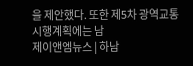을 제안했다. 또한 제5차 광역교통시행계획에는 남
제이앤엠뉴스 | 하남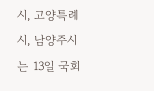시, 고양특례시, 남양주시는 13일 국회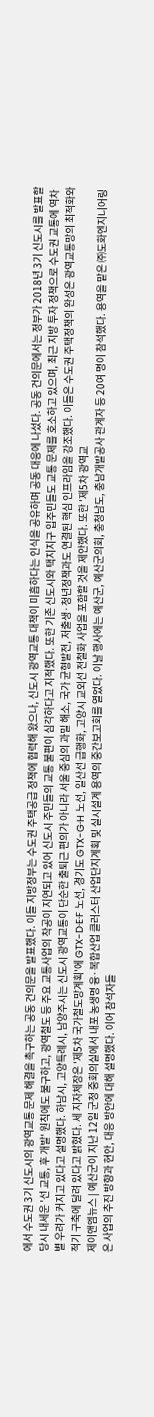에서 수도권 3기 신도시의 광역교통 문제 해결을 촉구하는 공동 건의문을 발표했다. 이들 지방정부는 수도권 주택공급 정책에 협력해 왔으나, 신도시 광역교통 대책이 미흡하다는 인식을 공유하며 공동 대응에 나섰다. 공동 건의문에서는 정부가 2018년 3기 신도시를 발표할 당시 내세운 '선 교통, 후 개발' 원칙에도 불구하고, 광역철도 등 주요 교통사업의 착공이 지연되고 있어 신도시 주민들의 교통 불편이 심각하다고 지적했다. 또한 기존 신도시와 택지지구 입주민들도 교통 문제를 호소하고 있으며, 최근 지방 투자 정책으로 수도권 교통에 역차별 우려가 커지고 있다고 설명했다. 하남시, 고양특례시, 남양주시는 신도시 광역교통이 단순한 출퇴근 편의가 아니라 서울 중심의 과밀 해소, 국가 균형발전, 저출생·청년정책과도 연결된 핵심 인프라임을 강조했다. 이들은 수도권 주택정책의 완성은 광역교통망의 최적화와 적기 구축에 달려 있다고 밝혔다. 세 지자체장은 '제5차 국가철도망계획'에 GTX-D·E·F 노선, 경기도 GTX-G·H 노선, 일산선 급행화, 고양시 교외선 전철화 사업을 포함할 것을 제안했다. 또한 '제5차 광역교
제이앤엠뉴스 | 예산군이 지난 12일 군청 중회의실에서 내포 농생명 융·복합산업 클러스터 산업단지계획 및 실시설계 용역의 중간보고회를 열었다. 이날 행사에는 예산군, 예산군의회, 충청남도, 충남개발공사 관계자 등 20여 명이 참석했다. 용역을 맡은 ㈜도화엔지니어링은 사업의 추진 방향과 현안, 대응 방안에 대해 설명했다. 이어 참석자들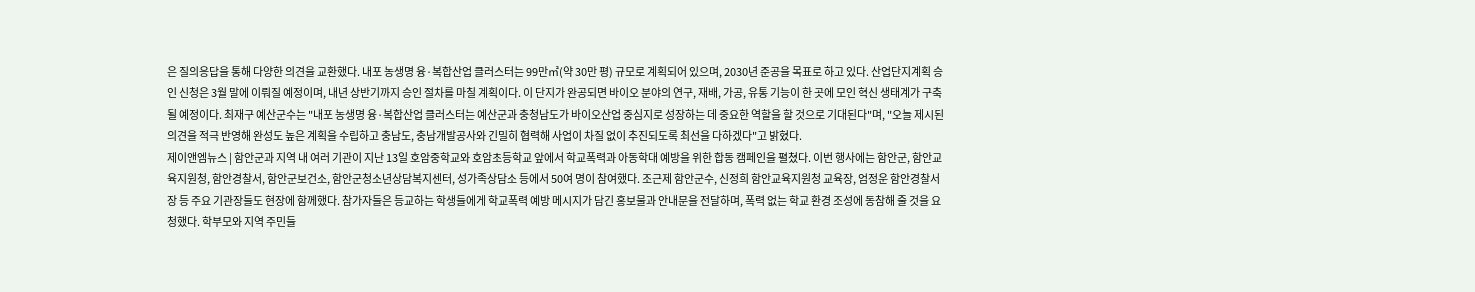은 질의응답을 통해 다양한 의견을 교환했다. 내포 농생명 융·복합산업 클러스터는 99만㎡(약 30만 평) 규모로 계획되어 있으며, 2030년 준공을 목표로 하고 있다. 산업단지계획 승인 신청은 3월 말에 이뤄질 예정이며, 내년 상반기까지 승인 절차를 마칠 계획이다. 이 단지가 완공되면 바이오 분야의 연구, 재배, 가공, 유통 기능이 한 곳에 모인 혁신 생태계가 구축될 예정이다. 최재구 예산군수는 "내포 농생명 융·복합산업 클러스터는 예산군과 충청남도가 바이오산업 중심지로 성장하는 데 중요한 역할을 할 것으로 기대된다"며, "오늘 제시된 의견을 적극 반영해 완성도 높은 계획을 수립하고 충남도, 충남개발공사와 긴밀히 협력해 사업이 차질 없이 추진되도록 최선을 다하겠다"고 밝혔다.
제이앤엠뉴스 | 함안군과 지역 내 여러 기관이 지난 13일 호암중학교와 호암초등학교 앞에서 학교폭력과 아동학대 예방을 위한 합동 캠페인을 펼쳤다. 이번 행사에는 함안군, 함안교육지원청, 함안경찰서, 함안군보건소, 함안군청소년상담복지센터, 성가족상담소 등에서 50여 명이 참여했다. 조근제 함안군수, 신정희 함안교육지원청 교육장, 엄정운 함안경찰서장 등 주요 기관장들도 현장에 함께했다. 참가자들은 등교하는 학생들에게 학교폭력 예방 메시지가 담긴 홍보물과 안내문을 전달하며, 폭력 없는 학교 환경 조성에 동참해 줄 것을 요청했다. 학부모와 지역 주민들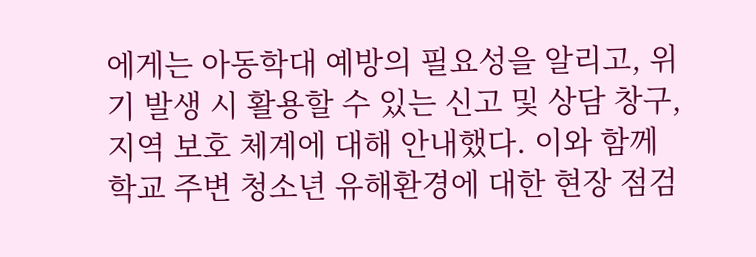에게는 아동학대 예방의 필요성을 알리고, 위기 발생 시 활용할 수 있는 신고 및 상담 창구, 지역 보호 체계에 대해 안내했다. 이와 함께 학교 주변 청소년 유해환경에 대한 현장 점검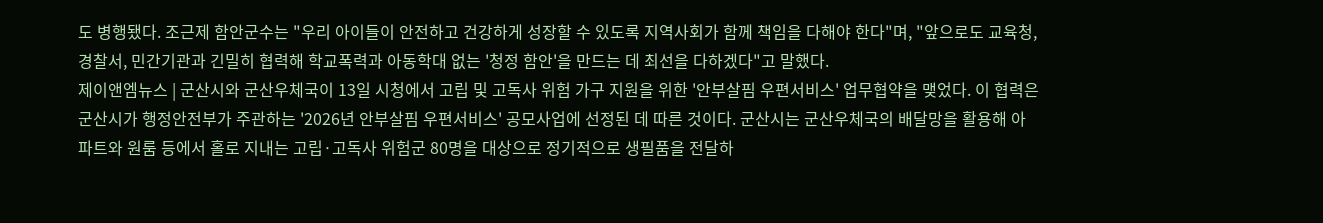도 병행됐다. 조근제 함안군수는 "우리 아이들이 안전하고 건강하게 성장할 수 있도록 지역사회가 함께 책임을 다해야 한다"며, "앞으로도 교육청, 경찰서, 민간기관과 긴밀히 협력해 학교폭력과 아동학대 없는 '청정 함안'을 만드는 데 최선을 다하겠다"고 말했다.
제이앤엠뉴스 | 군산시와 군산우체국이 13일 시청에서 고립 및 고독사 위험 가구 지원을 위한 '안부살핌 우편서비스' 업무협약을 맺었다. 이 협력은 군산시가 행정안전부가 주관하는 '2026년 안부살핌 우편서비스' 공모사업에 선정된 데 따른 것이다. 군산시는 군산우체국의 배달망을 활용해 아파트와 원룸 등에서 홀로 지내는 고립·고독사 위험군 80명을 대상으로 정기적으로 생필품을 전달하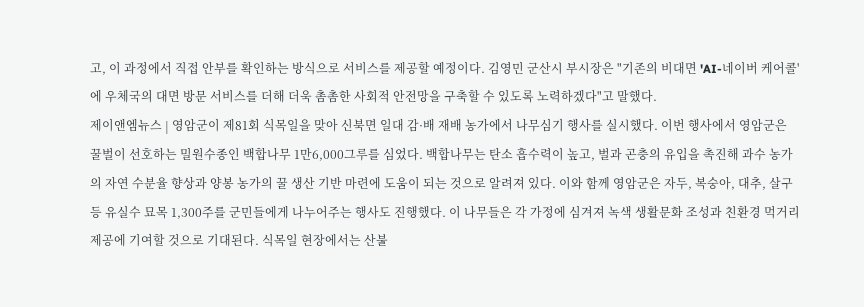고, 이 과정에서 직접 안부를 확인하는 방식으로 서비스를 제공할 예정이다. 김영민 군산시 부시장은 "기존의 비대면 'AI-네이버 케어콜'에 우체국의 대면 방문 서비스를 더해 더욱 촘촘한 사회적 안전망을 구축할 수 있도록 노력하겠다"고 말했다.
제이앤엠뉴스 | 영암군이 제81회 식목일을 맞아 신북면 일대 감·배 재배 농가에서 나무심기 행사를 실시했다. 이번 행사에서 영암군은 꿀벌이 선호하는 밀원수종인 백합나무 1만6,000그루를 심었다. 백합나무는 탄소 흡수력이 높고, 벌과 곤충의 유입을 촉진해 과수 농가의 자연 수분율 향상과 양봉 농가의 꿀 생산 기반 마련에 도움이 되는 것으로 알려져 있다. 이와 함께 영암군은 자두, 복숭아, 대추, 살구 등 유실수 묘목 1,300주를 군민들에게 나누어주는 행사도 진행했다. 이 나무들은 각 가정에 심겨져 녹색 생활문화 조성과 친환경 먹거리 제공에 기여할 것으로 기대된다. 식목일 현장에서는 산불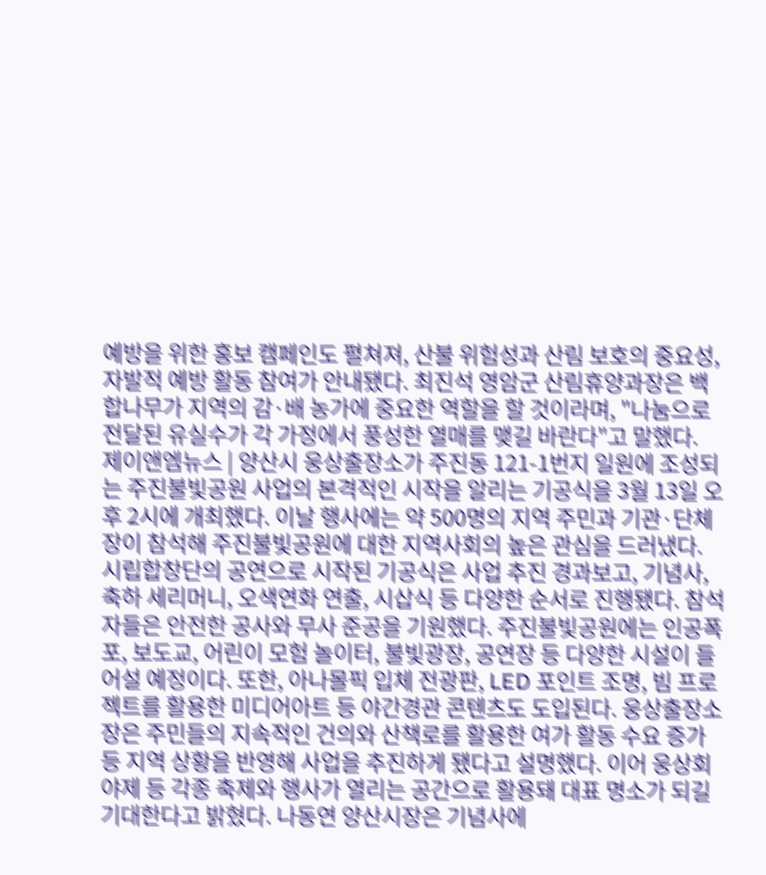예방을 위한 홍보 캠페인도 펼쳐져, 산불 위험성과 산림 보호의 중요성, 자발적 예방 활동 참여가 안내됐다. 최진석 영암군 산림휴양과장은 백합나무가 지역의 감·배 농가에 중요한 역할을 할 것이라며, "나눔으로 전달된 유실수가 각 가정에서 풍성한 열매를 맺길 바란다"고 말했다.
제이앤엠뉴스 | 양산시 웅상출장소가 주진동 121-1번지 일원에 조성되는 주진불빛공원 사업의 본격적인 시작을 알리는 기공식을 3월 13일 오후 2시에 개최했다. 이날 행사에는 약 500명의 지역 주민과 기관·단체장이 참석해 주진불빛공원에 대한 지역사회의 높은 관심을 드러냈다. 시립합창단의 공연으로 시작된 기공식은 사업 추진 경과보고, 기념사, 축하 세리머니, 오색연화 연출, 시삽식 등 다양한 순서로 진행됐다. 참석자들은 안전한 공사와 무사 준공을 기원했다. 주진불빛공원에는 인공폭포, 보도교, 어린이 모험 놀이터, 불빛광장, 공연장 등 다양한 시설이 들어설 예정이다. 또한, 아나몰픽 입체 전광판, LED 포인트 조명, 빔 프로젝트를 활용한 미디어아트 등 야간경관 콘텐츠도 도입된다. 웅상출장소장은 주민들의 지속적인 건의와 산책로를 활용한 여가 활동 수요 증가 등 지역 상황을 반영해 사업을 추진하게 됐다고 설명했다. 이어 웅상회야제 등 각종 축제와 행사가 열리는 공간으로 활용돼 대표 명소가 되길 기대한다고 밝혔다. 나동연 양산시장은 기념사에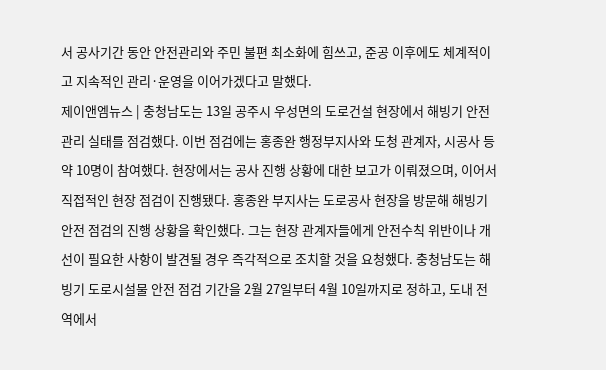서 공사기간 동안 안전관리와 주민 불편 최소화에 힘쓰고, 준공 이후에도 체계적이고 지속적인 관리·운영을 이어가겠다고 말했다.
제이앤엠뉴스 | 충청남도는 13일 공주시 우성면의 도로건설 현장에서 해빙기 안전관리 실태를 점검했다. 이번 점검에는 홍종완 행정부지사와 도청 관계자, 시공사 등 약 10명이 참여했다. 현장에서는 공사 진행 상황에 대한 보고가 이뤄졌으며, 이어서 직접적인 현장 점검이 진행됐다. 홍종완 부지사는 도로공사 현장을 방문해 해빙기 안전 점검의 진행 상황을 확인했다. 그는 현장 관계자들에게 안전수칙 위반이나 개선이 필요한 사항이 발견될 경우 즉각적으로 조치할 것을 요청했다. 충청남도는 해빙기 도로시설물 안전 점검 기간을 2월 27일부터 4월 10일까지로 정하고, 도내 전역에서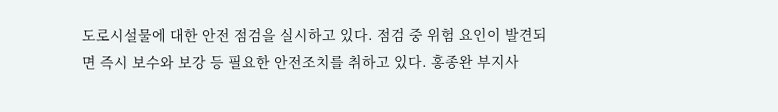도로시설물에 대한 안전 점검을 실시하고 있다. 점검 중 위험 요인이 발견되면 즉시 보수와 보강 등 필요한 안전조치를 취하고 있다. 홍종완 부지사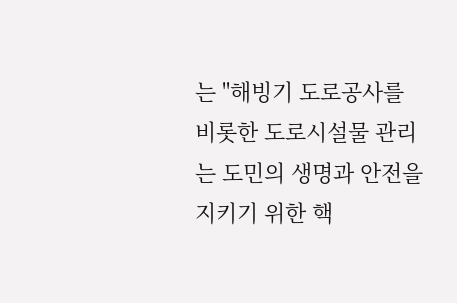는 "해빙기 도로공사를 비롯한 도로시설물 관리는 도민의 생명과 안전을 지키기 위한 핵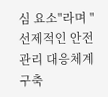심 요소"라며 "선제적인 안전관리 대응체계 구축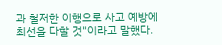과 철저한 이행으로 사고 예방에 최선을 다할 것"이라고 말했다.